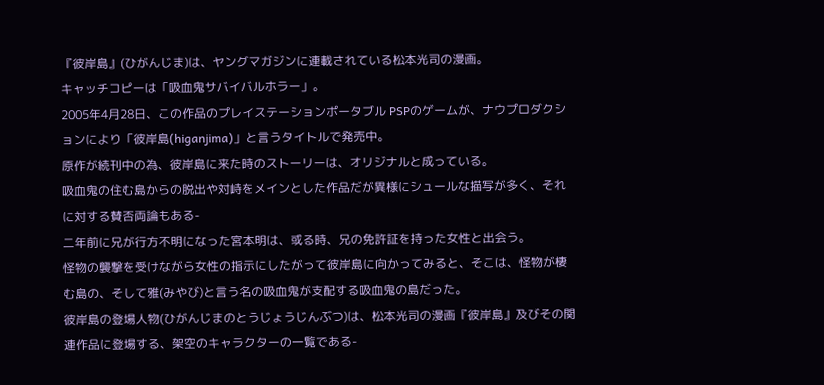『彼岸島』(ひがんじま)は、ヤングマガジンに連載されている松本光司の漫画。
キャッチコピーは「吸血鬼サバイバルホラー」。
2005年4月28日、この作品のプレイステーションポータブル PSPのゲームが、ナウプロダクションにより「彼岸島(higanjima)」と言うタイトルで発売中。
原作が続刊中の為、彼岸島に来た時のストーリーは、オリジナルと成っている。
吸血鬼の住む島からの脱出や対峙をメインとした作品だが異様にシュールな描写が多く、それに対する賛否両論もある-
二年前に兄が行方不明になった宮本明は、或る時、兄の免許証を持った女性と出会う。
怪物の襲撃を受けながら女性の指示にしたがって彼岸島に向かってみると、そこは、怪物が棲む島の、そして雅(みやび)と言う名の吸血鬼が支配する吸血鬼の島だった。
彼岸島の登場人物(ひがんじまのとうじょうじんぶつ)は、松本光司の漫画『彼岸島』及びその関連作品に登場する、架空のキャラクターの一覧である-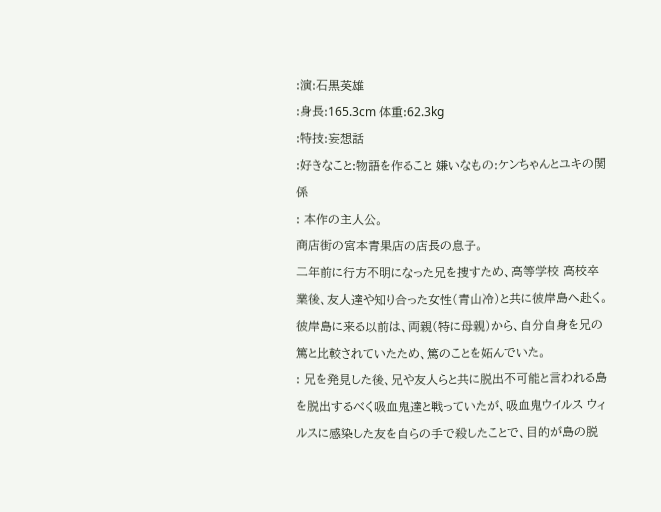:演:石黒英雄
:身長:165.3cm 体重:62.3kg
:特技:妄想話
:好きなこと:物語を作ること 嫌いなもの:ケンちゃんとユキの関係
: 本作の主人公。
商店街の宮本青果店の店長の息子。
二年前に行方不明になった兄を捜すため、高等学校 高校卒業後、友人達や知り合った女性(青山冷)と共に彼岸島へ赴く。
彼岸島に来る以前は、両親(特に母親)から、自分自身を兄の篤と比較されていたため、篤のことを妬んでいた。
: 兄を発見した後、兄や友人らと共に脱出不可能と言われる島を脱出するべく吸血鬼達と戦っていたが、吸血鬼ウイルス ウィルスに感染した友を自らの手で殺したことで、目的が島の脱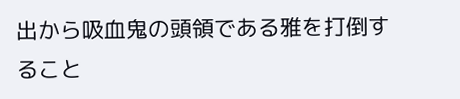出から吸血鬼の頭領である雅を打倒すること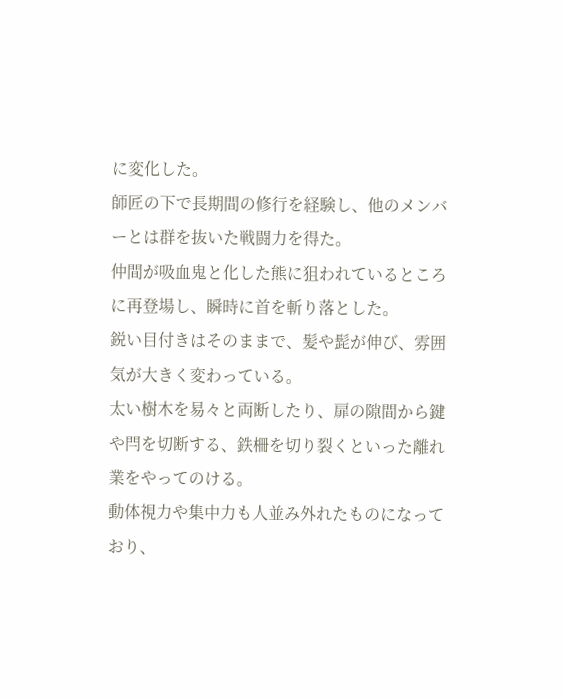に変化した。
師匠の下で長期間の修行を経験し、他のメンバーとは群を抜いた戦闘力を得た。
仲間が吸血鬼と化した熊に狙われているところに再登場し、瞬時に首を斬り落とした。
鋭い目付きはそのままで、髪や髭が伸び、雰囲気が大きく変わっている。
太い樹木を易々と両断したり、扉の隙間から鍵や閂を切断する、鉄柵を切り裂くといった離れ業をやってのける。
動体視力や集中力も人並み外れたものになっており、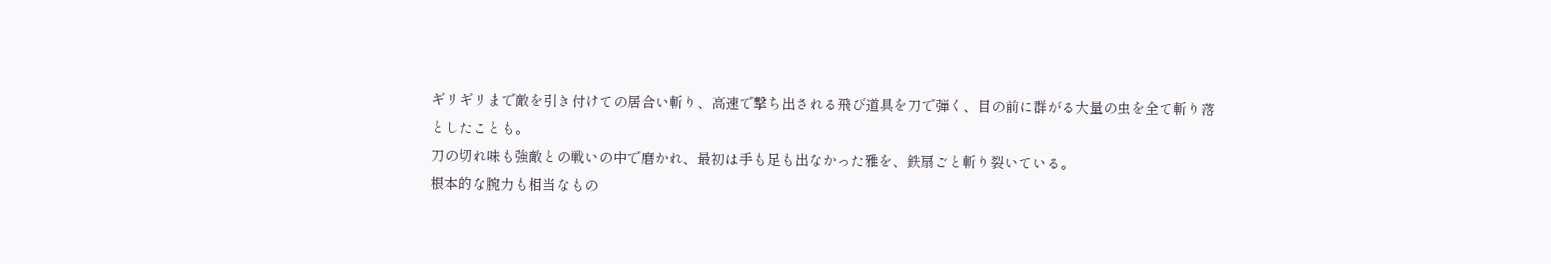ギリギリまで敵を引き付けての居合い斬り、高速で撃ち出される飛び道具を刀で弾く、目の前に群がる大量の虫を全て斬り落としたことも。
刀の切れ味も強敵との戦いの中で磨かれ、最初は手も足も出なかった雅を、鉄扇ごと斬り裂いている。
根本的な腕力も相当なもの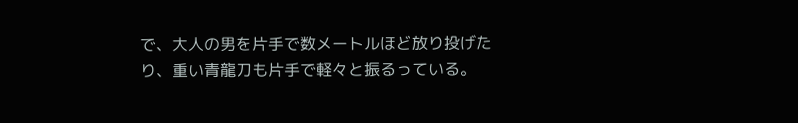で、大人の男を片手で数メートルほど放り投げたり、重い青龍刀も片手で軽々と振るっている。